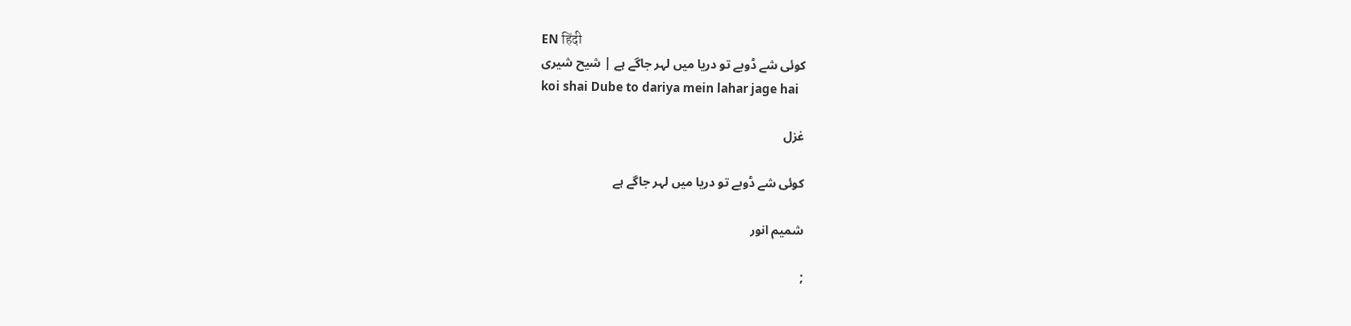EN हिंदी
کوئی شے ڈوبے تو دریا میں لہر جاگے ہے | شیح شیری
koi shai Dube to dariya mein lahar jage hai

غزل

کوئی شے ڈوبے تو دریا میں لہر جاگے ہے

شمیم انور

;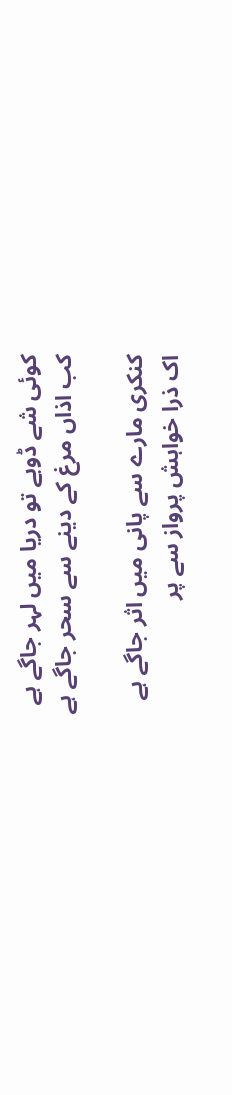کوئی شے ڈوبے تو دریا میں لہر جاگے ہے
کب اذاں مرغ کے دینے سے سحر جاگے ہے

کنکری مارے سے پانی میں اثر جاگے ہے
اک ذرا خواہش پرواز سے پر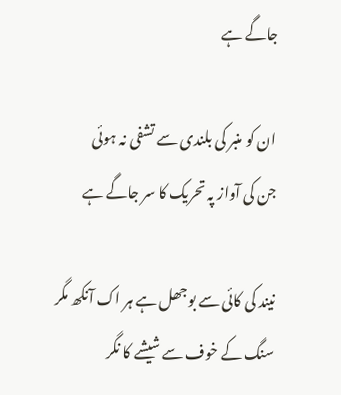جاگے ہے

ان کو منبر کی بلندی سے تشفی نہ ہوئی
جن کی آواز پہ تحریک کا سر جاگے ہے

نیند کی کائی سے بوجھل ہے ہر اک آنکھ مگر
سنگ کے خوف سے شیشے کا نگر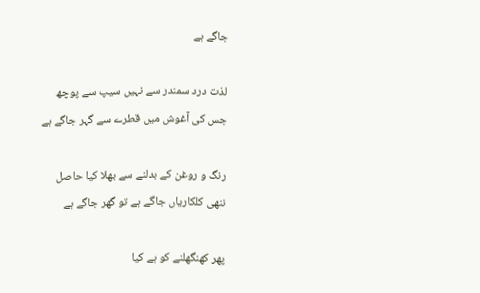جاگے ہے

لذت درد سمندر سے نہیں سیپ سے پوچھ
جس کی آغوش میں قطرے سے گہر جاگے ہے

رنگ و روغن کے بدلنے سے بھلا کیا حاصل
ننھی کلکاریاں جاگے ہے تو گھر جاگے ہے

پھر کھنگھلنے کو ہے کیا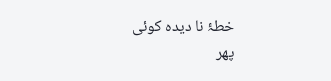خطۂ نا دیدہ کوئی
پھر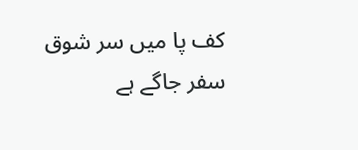کف پا میں سر شوق سفر جاگے ہے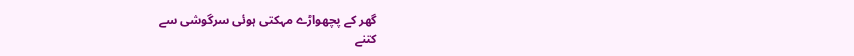گھر کے پچھواڑے مہکتی ہوئی سرگوشی سے
کتنے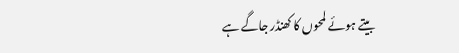بیتے ہوئے لمحوں کا کھنڈر جاگے ہے